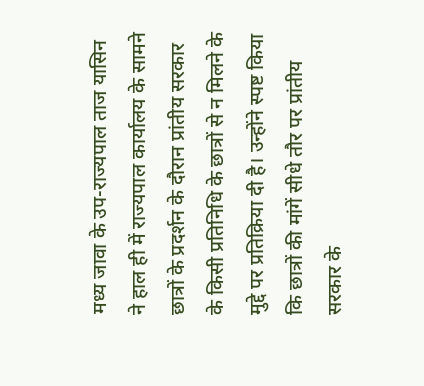मध्य जावा के उप-राज्यपाल ताज यासिन ने हाल ही में राज्यपाल कार्यालय के सामने छात्रों के प्रदर्शन के दौरान प्रांतीय सरकार के किसी प्रतिनिधि के छात्रों से न मिलने के मुद्दे पर प्रतिक्रिया दी है। उन्होंने स्पष्ट किया कि छात्रों की मांगें सीधे तौर पर प्रांतीय सरकार के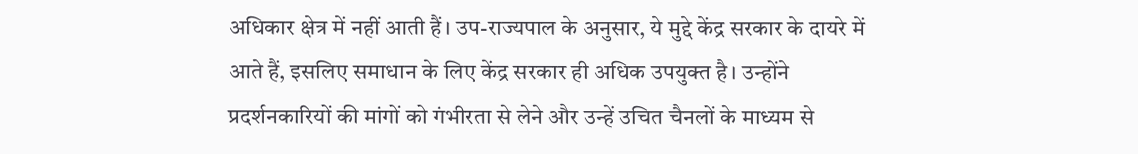अधिकार क्षेत्र में नहीं आती हैं। उप-राज्यपाल के अनुसार, ये मुद्दे केंद्र सरकार के दायरे में आते हैं, इसलिए समाधान के लिए केंद्र सरकार ही अधिक उपयुक्त है। उन्होंने प्रदर्शनकारियों की मांगों को गंभीरता से लेने और उन्हें उचित चैनलों के माध्यम से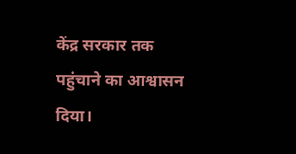केंद्र सरकार तक पहुंचाने का आश्वासन दिया।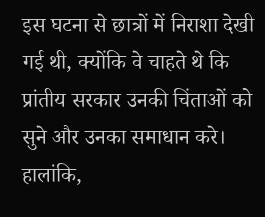इस घटना से छात्रों में निराशा देखी गई थी, क्योंकि वे चाहते थे कि प्रांतीय सरकार उनकी चिंताओं को सुने और उनका समाधान करे। हालांकि,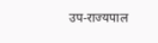उप-राज्यपाल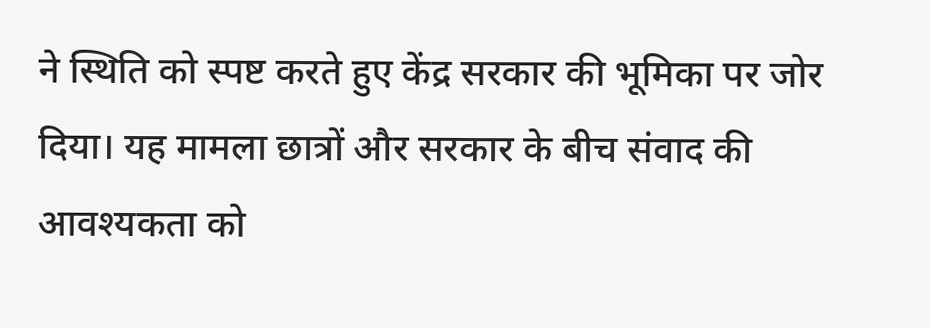ने स्थिति को स्पष्ट करते हुए केंद्र सरकार की भूमिका पर जोर दिया। यह मामला छात्रों और सरकार के बीच संवाद की आवश्यकता को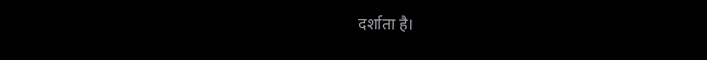दर्शाता है।